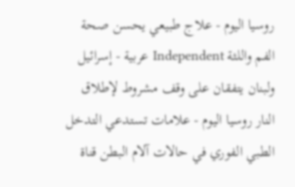روسيا اليوم - علاج طبيعي يحسن صحة الفم واللثة Independent عربية - إسرائيل ولبنان يتفقان على وقف مشروط لإطلاق النار روسيا اليوم - علامات تستدعي التدخل الطبي الفوري في حالات آلام البطن قناة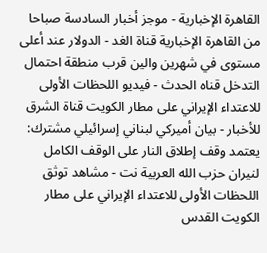القاهرة الإخبارية - موجز أخبار السادسة صباحا من القاهرة الإخبارية قناة الغد - الدولار عند أعلى مستوى في شهرين والين قرب منطقة احتمال التدخل قناه الحدث - فيديو اللحظات الأولى للاعتداء الإيراني على مطار الكويت قناة الشرق للأخبار - بيان أميركي لبناني إسرائيلي مشترك: يعتمد وقف إطلاق النار على الوقف الكامل لنيران حزب الله العربية نت - مشاهد توثق اللحظات الأولى للاعتداء الإيراني على مطار الكويت القدس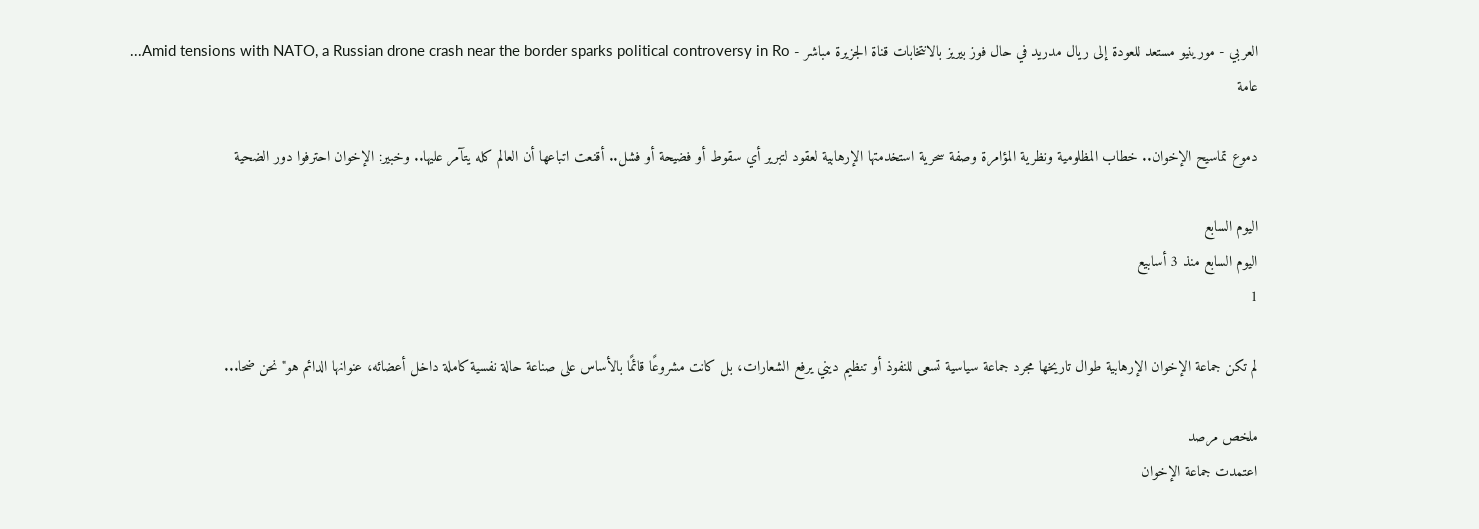العربي - مورينيو مستعد للعودة إلى ريال مدريد في حال فوز بيريز بالانتخابات قناة الجزيرة مباشر - Amid tensions with NATO, a Russian drone crash near the border sparks political controversy in Ro...
عامة

دموع تماسيح الإخوان.. خطاب المظلومية ونظرية المؤامرة وصفة سحرية استخدمتها الإرهابية لعقود لتبرير أي سقوط أو فضيحة أو فشل.. أقنعت اتباعها أن العالم كله يتآمر عليها.. وخبير: الإخوان احترفوا دور الضحية

اليوم السابع
اليوم السابع منذ 3 أسابيع
1

لم تكن جماعة الإخوان الإرهابية طوال تاريخها مجرد جماعة سياسية تسعى للنفوذ أو تنظيم ديني يرفع الشعارات، بل كانت مشروعًا قائمًا بالأساس على صناعة حالة نفسية كاملة داخل أعضائه، عنوانها الدائم هو" نحن ضحا...

ملخص مرصد
اعتمدت جماعة الإخوان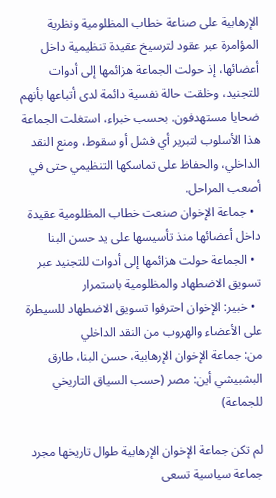الإرهابية على صناعة خطاب المظلومية ونظرية المؤامرة عبر عقود لترسيخ عقيدة تنظيمية داخل أعضائها، إذ حولت الجماعة هزائمها إلى أدوات للتجنيد، وخلقت حالة نفسية دائمة لدى أتباعها بأنهم ضحايا مستهدفون. بحسب خبراء، استغلت الجماعة هذا الأسلوب لتبرير أي فشل أو سقوط، ومنع النقد الداخلي، والحفاظ على تماسكها التنظيمي حتى في أصعب المراحل.
  • جماعة الإخوان صنعت خطاب المظلومية عقيدة داخل أعضائها منذ تأسيسها على يد حسن البنا
  • الجماعة حولت هزائمها إلى أدوات للتجنيد عبر تسويق الاضطهاد والمظلومية باستمرار
  • خبير: الإخوان احترفوا تسويق الاضطهاد للسيطرة على الأعضاء والهروب من النقد الداخلي
من: جماعة الإخوان الإرهابية، حسن البنا، طارق البشبيشي أين: مصر (حسب السياق التاريخي للجماعة)

لم تكن جماعة الإخوان الإرهابية طوال تاريخها مجرد جماعة سياسية تسعى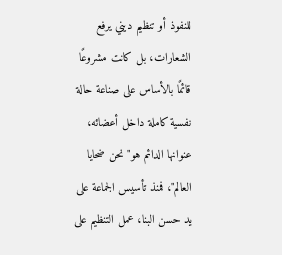للنفوذ أو تنظيم ديني يرفع الشعارات، بل كانت مشروعًا قائمًا بالأساس على صناعة حالة نفسية كاملة داخل أعضائه، عنوانها الدائم هو" نحن ضحايا العالم"، فمنذ تأسيس الجماعة على يد حسن البنا، عمل التنظيم على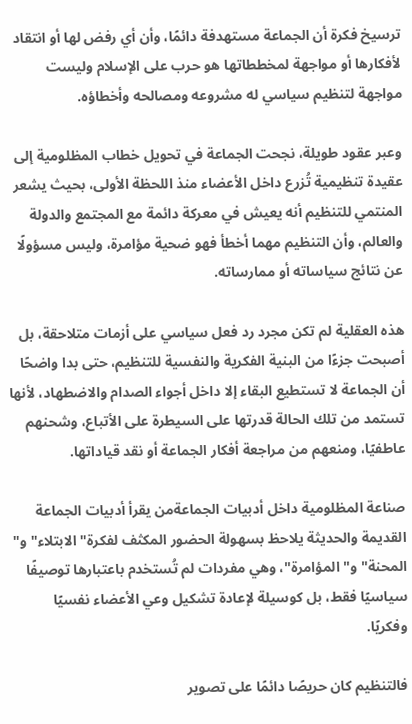ترسيخ فكرة أن الجماعة مستهدفة دائمًا، وأن أي رفض لها أو انتقاد لأفكارها أو مواجهة لمخططاتها هو حرب على الإسلام وليست مواجهة لتنظيم سياسي له مشروعه ومصالحه وأخطاؤه.

وعبر عقود طويلة، نجحت الجماعة في تحويل خطاب المظلومية إلى عقيدة تنظيمية تُزرع داخل الأعضاء منذ اللحظة الأولى، بحيث يشعر المنتمي للتنظيم أنه يعيش في معركة دائمة مع المجتمع والدولة والعالم، وأن التنظيم مهما أخطأ فهو ضحية مؤامرة، وليس مسؤولًا عن نتائج سياساته أو ممارساته.

هذه العقلية لم تكن مجرد رد فعل سياسي على أزمات متلاحقة، بل أصبحت جزءًا من البنية الفكرية والنفسية للتنظيم، حتى بدا واضحًا أن الجماعة لا تستطيع البقاء إلا داخل أجواء الصدام والاضطهاد، لأنها تستمد من تلك الحالة قدرتها على السيطرة على الأتباع، وشحنهم عاطفيًا، ومنعهم من مراجعة أفكار الجماعة أو نقد قياداتها.

صناعة المظلومية داخل أدبيات الجماعةمن يقرأ أدبيات الجماعة القديمة والحديثة يلاحظ بسهولة الحضور المكثف لفكرة" الابتلاء" و" المحنة" و" المؤامرة"، وهي مفردات لم تُستخدم باعتبارها توصيفًا سياسيًا فقط، بل كوسيلة لإعادة تشكيل وعي الأعضاء نفسيًا وفكريًا.

فالتنظيم كان حريصًا دائمًا على تصوير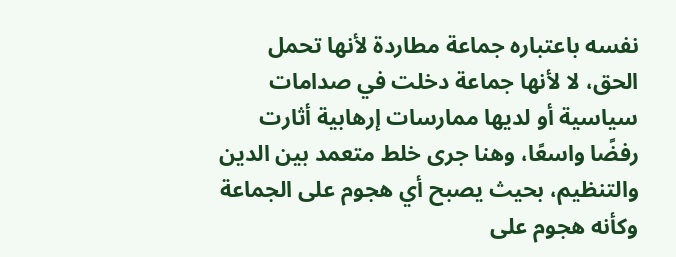نفسه باعتباره جماعة مطاردة لأنها تحمل الحق، لا لأنها جماعة دخلت في صدامات سياسية أو لديها ممارسات إرهابية أثارت رفضًا واسعًا، وهنا جرى خلط متعمد بين الدين والتنظيم، بحيث يصبح أي هجوم على الجماعة وكأنه هجوم على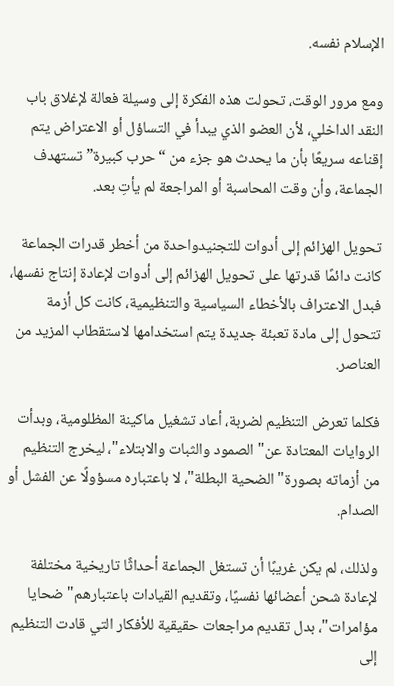الإسلام نفسه.

ومع مرور الوقت، تحولت هذه الفكرة إلى وسيلة فعالة لإغلاق باب النقد الداخلي، لأن العضو الذي يبدأ في التساؤل أو الاعتراض يتم إقناعه سريعًا بأن ما يحدث هو جزء من “حرب كبيرة” تستهدف الجماعة، وأن وقت المحاسبة أو المراجعة لم يأتِ بعد.

تحويل الهزائم إلى أدوات للتجنيدواحدة من أخطر قدرات الجماعة كانت دائمًا قدرتها على تحويل الهزائم إلى أدوات لإعادة إنتاج نفسها، فبدل الاعتراف بالأخطاء السياسية والتنظيمية، كانت كل أزمة تتحول إلى مادة تعبئة جديدة يتم استخدامها لاستقطاب المزيد من العناصر.

فكلما تعرض التنظيم لضربة، أعاد تشغيل ماكينة المظلومية، وبدأت الروايات المعتادة عن" الصمود والثبات والابتلاء"، ليخرج التنظيم من أزماته بصورة" الضحية البطلة"، لا باعتباره مسؤولًا عن الفشل أو الصدام.

ولذلك، لم يكن غريبًا أن تستغل الجماعة أحداثًا تاريخية مختلفة لإعادة شحن أعضائها نفسيًا، وتقديم القيادات باعتبارهم" ضحايا مؤامرات"، بدل تقديم مراجعات حقيقية للأفكار التي قادت التنظيم إلى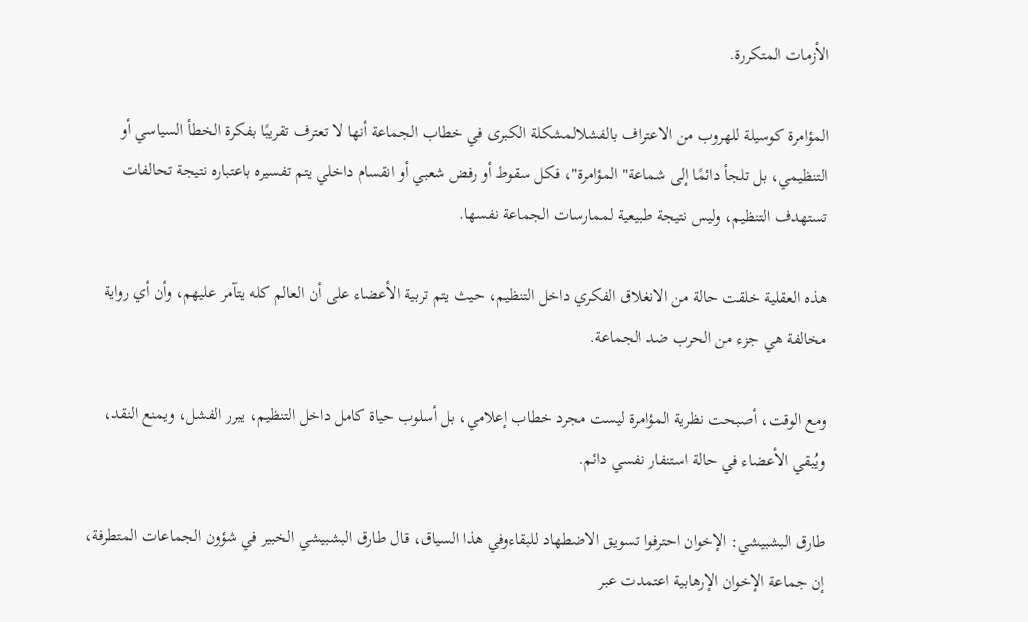الأزمات المتكررة.

المؤامرة كوسيلة للهروب من الاعتراف بالفشلالمشكلة الكبرى في خطاب الجماعة أنها لا تعترف تقريبًا بفكرة الخطأ السياسي أو التنظيمي، بل تلجأ دائمًا إلى شماعة" المؤامرة"، فكل سقوط أو رفض شعبي أو انقسام داخلي يتم تفسيره باعتباره نتيجة تحالفات تستهدف التنظيم، وليس نتيجة طبيعية لممارسات الجماعة نفسها.

هذه العقلية خلقت حالة من الانغلاق الفكري داخل التنظيم، حيث يتم تربية الأعضاء على أن العالم كله يتآمر عليهم، وأن أي رواية مخالفة هي جزء من الحرب ضد الجماعة.

ومع الوقت، أصبحت نظرية المؤامرة ليست مجرد خطاب إعلامي، بل أسلوب حياة كامل داخل التنظيم، يبرر الفشل، ويمنع النقد، ويُبقي الأعضاء في حالة استنفار نفسي دائم.

طارق البشبيشي: الإخوان احترفوا تسويق الاضطهاد للبقاءوفي هذا السياق، قال طارق البشبيشي الخبير في شؤون الجماعات المتطرفة، إن جماعة الإخوان الإرهابية اعتمدت عبر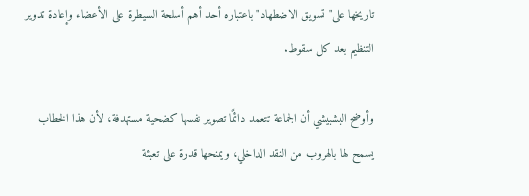تاريخها على" تسويق الاضطهاد" باعتباره أحد أهم أسلحة السيطرة على الأعضاء وإعادة تدوير التنظيم بعد كل سقوط.

وأوضح البشبيشي أن الجماعة تتعمد دائمًا تصوير نفسها كضحية مستهدفة، لأن هذا الخطاب يسمح لها بالهروب من النقد الداخلي، ويمنحها قدرة على تعبئة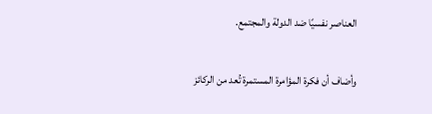العناصر نفسيًا ضد الدولة والمجتمع.

وأضاف أن فكرة المؤامرة المستمرة تُعد من الركائز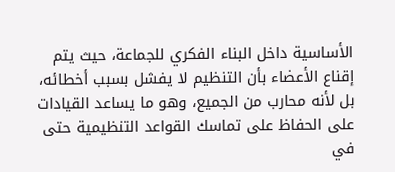الأساسية داخل البناء الفكري للجماعة، حيث يتم إقناع الأعضاء بأن التنظيم لا يفشل بسبب أخطائه، بل لأنه محارب من الجميع، وهو ما يساعد القيادات على الحفاظ على تماسك القواعد التنظيمية حتى في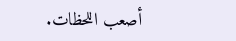أصعب اللحظات.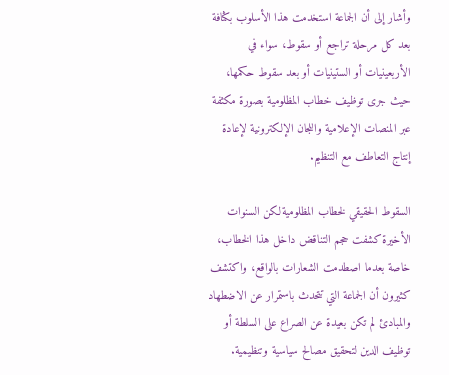وأشار إلى أن الجماعة استخدمت هذا الأسلوب بكثافة بعد كل مرحلة تراجع أو سقوط، سواء في الأربعينيات أو الستينيات أو بعد سقوط حكمها، حيث جرى توظيف خطاب المظلومية بصورة مكثفة عبر المنصات الإعلامية واللجان الإلكترونية لإعادة إنتاج التعاطف مع التنظيم.

السقوط الحقيقي لخطاب المظلوميةلكن السنوات الأخيرة كشفت حجم التناقض داخل هذا الخطاب، خاصة بعدما اصطدمت الشعارات بالواقع، واكتشف كثيرون أن الجماعة التي تتحدث باستمرار عن الاضطهاد والمبادئ لم تكن بعيدة عن الصراع على السلطة أو توظيف الدين لتحقيق مصالح سياسية وتنظيمية.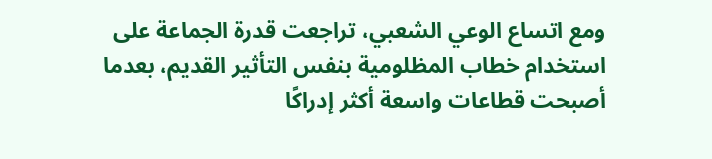ومع اتساع الوعي الشعبي، تراجعت قدرة الجماعة على استخدام خطاب المظلومية بنفس التأثير القديم، بعدما أصبحت قطاعات واسعة أكثر إدراكًا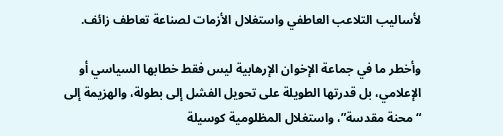لأساليب التلاعب العاطفي واستغلال الأزمات لصناعة تعاطف زائف.

وأخطر ما في جماعة الإخوان الإرهابية ليس فقط خطابها السياسي أو الإعلامي، بل قدرتها الطويلة على تحويل الفشل إلى بطولة، والهزيمة إلى “محنة مقدسة”، واستغلال المظلومية كوسيلة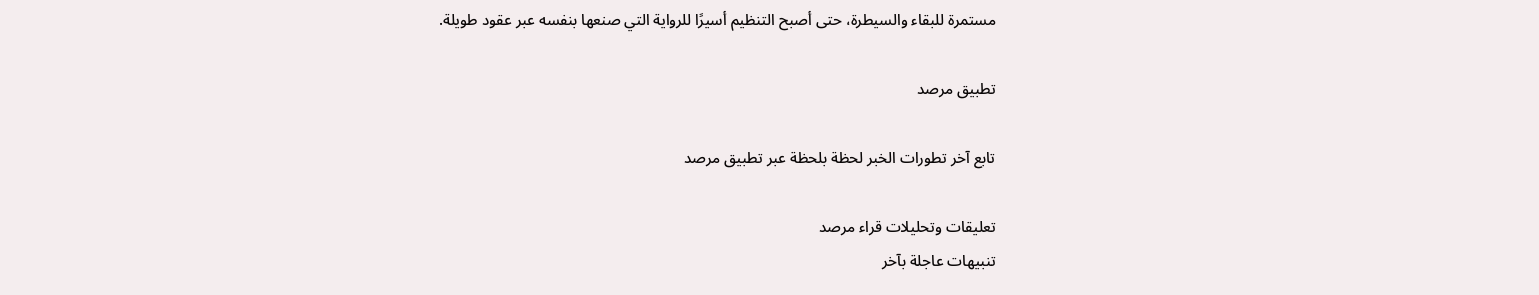مستمرة للبقاء والسيطرة، حتى أصبح التنظيم أسيرًا للرواية التي صنعها بنفسه عبر عقود طويلة.

تطبيق مرصد

تابع آخر تطورات الخبر لحظة بلحظة عبر تطبيق مرصد

تعليقات وتحليلات قراء مرصد
تنبيهات عاجلة بآخر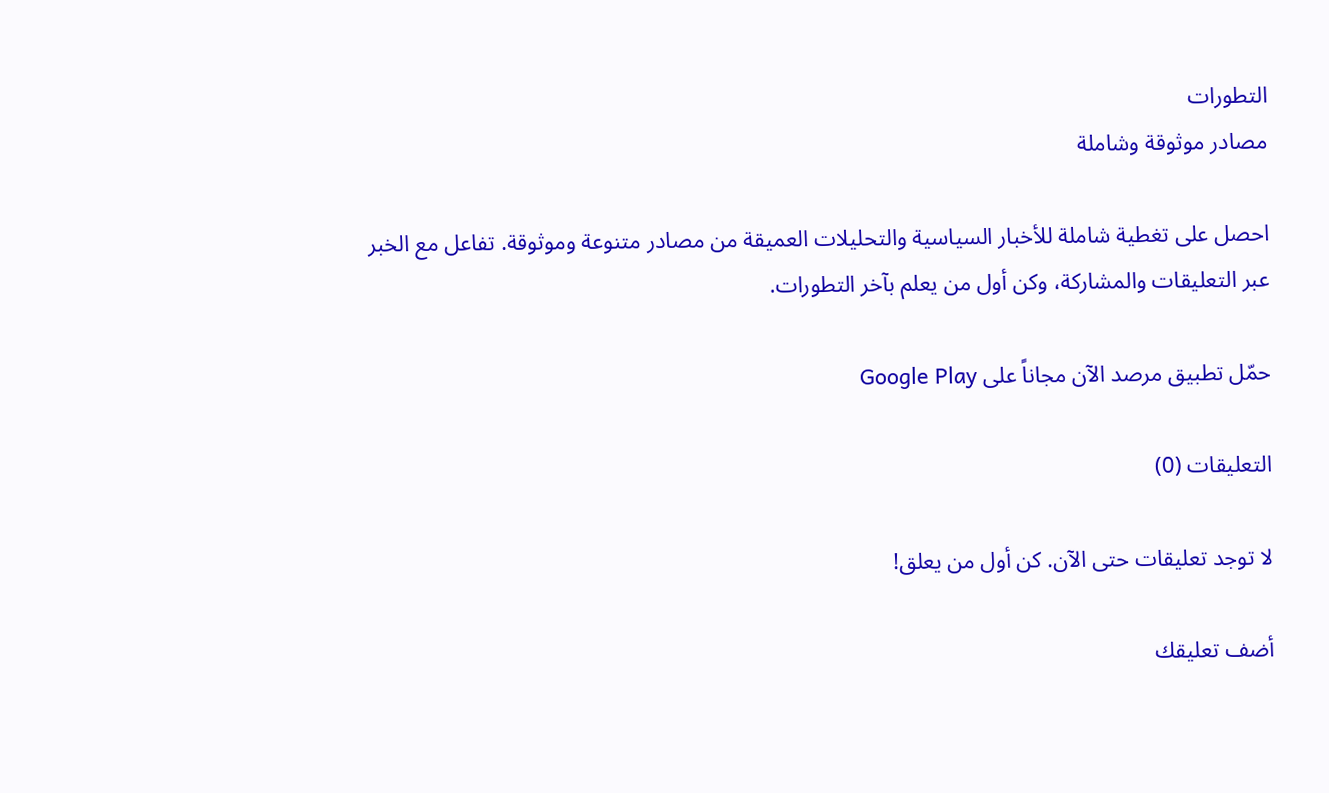التطورات
مصادر موثوقة وشاملة

احصل على تغطية شاملة للأخبار السياسية والتحليلات العميقة من مصادر متنوعة وموثوقة. تفاعل مع الخبر عبر التعليقات والمشاركة، وكن أول من يعلم بآخر التطورات.

حمّل تطبيق مرصد الآن مجاناً على Google Play

التعليقات (0)

لا توجد تعليقات حتى الآن. كن أول من يعلق!

أضف تعليقك